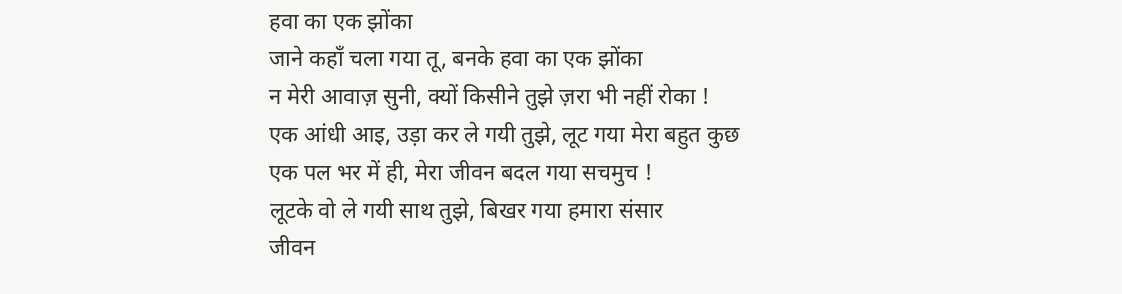हवा का एक झोंका
जाने कहाँ चला गया तू, बनके हवा का एक झोंका
न मेरी आवाज़ सुनी, क्यों किसीने तुझे ज़रा भी नहीं रोका !
एक आंधी आइ, उड़ा कर ले गयी तुझे, लूट गया मेरा बहुत कुछ
एक पल भर में ही, मेरा जीवन बदल गया सचमुच !
लूटके वो ले गयी साथ तुझे, बिखर गया हमारा संसार
जीवन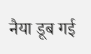नैया डूब गई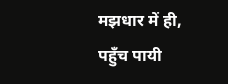मझधार में ही, पहुँच पायी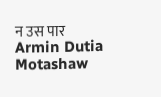न उस पार
Armin Dutia Motashaw